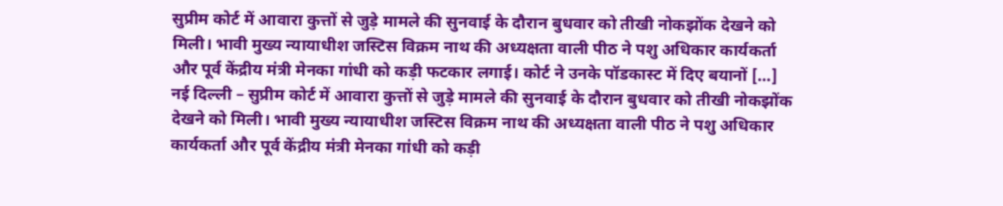सुप्रीम कोर्ट में आवारा कुत्तों से जुड़े मामले की सुनवाई के दौरान बुधवार को तीखी नोकझोंक देखने को मिली। भावी मुख्य न्यायाधीश जस्टिस विक्रम नाथ की अध्यक्षता वाली पीठ ने पशु अधिकार कार्यकर्ता और पूर्व केंद्रीय मंत्री मेनका गांधी को कड़ी फटकार लगाई। कोर्ट ने उनके पॉडकास्ट में दिए बयानों […]
नई दिल्ली – सुप्रीम कोर्ट में आवारा कुत्तों से जुड़े मामले की सुनवाई के दौरान बुधवार को तीखी नोकझोंक देखने को मिली। भावी मुख्य न्यायाधीश जस्टिस विक्रम नाथ की अध्यक्षता वाली पीठ ने पशु अधिकार कार्यकर्ता और पूर्व केंद्रीय मंत्री मेनका गांधी को कड़ी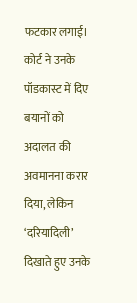फटकार लगाई। कोर्ट ने उनके पॉडकास्ट में दिए बयानों को अदालत की अवमानना करार दिया, लेकिन ‘दरियादिली’ दिखाते हुए उनके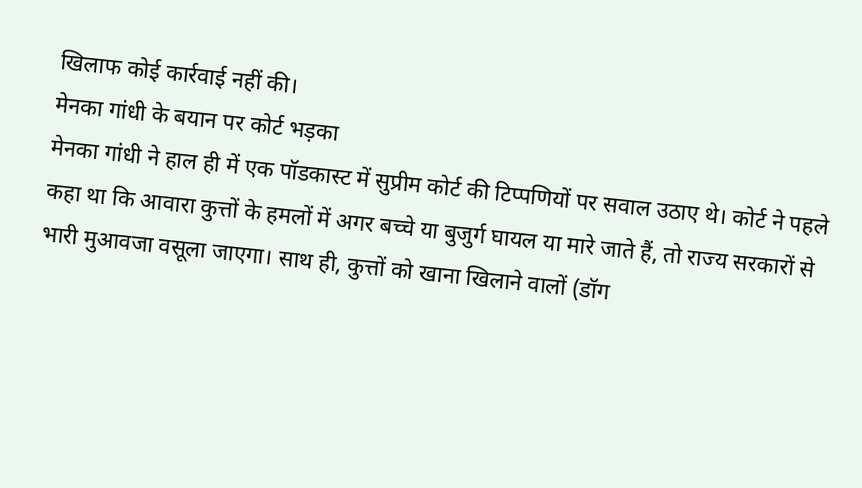खिलाफ कोई कार्रवाई नहीं की।
मेनका गांधी के बयान पर कोर्ट भड़का
मेनका गांधी ने हाल ही में एक पॉडकास्ट में सुप्रीम कोर्ट की टिप्पणियों पर सवाल उठाए थे। कोर्ट ने पहले कहा था कि आवारा कुत्तों के हमलों में अगर बच्चे या बुजुर्ग घायल या मारे जाते हैं, तो राज्य सरकारों से भारी मुआवजा वसूला जाएगा। साथ ही, कुत्तों को खाना खिलाने वालों (डॉग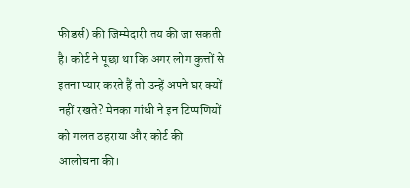फीडर्स) की जिम्मेदारी तय की जा सकती है। कोर्ट ने पूछा था कि अगर लोग कुत्तों से इतना प्यार करते हैं तो उन्हें अपने घर क्यों नहीं रखते? मेनका गांधी ने इन टिप्पणियों को गलत ठहराया और कोर्ट की आलोचना की।